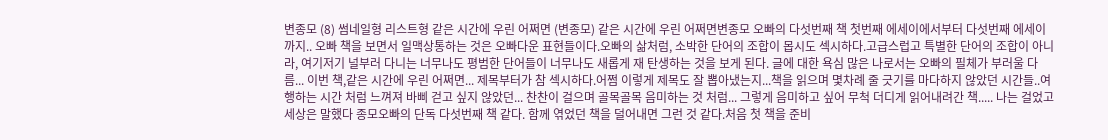변종모 (8) 썸네일형 리스트형 같은 시간에 우린 어쩌면 (변종모) 같은 시간에 우린 어쩌면변종모 오빠의 다섯번째 책 첫번째 에세이에서부터 다섯번째 에세이까지.. 오빠 책을 보면서 일맥상통하는 것은 오빠다운 표현들이다.오빠의 삶처럼, 소박한 단어의 조합이 몹시도 섹시하다.고급스럽고 특별한 단어의 조합이 아니라, 여기저기 널부러 다니는 너무나도 평범한 단어들이 너무나도 새롭게 재 탄생하는 것을 보게 된다. 글에 대한 욕심 많은 나로서는 오빠의 필체가 부러울 다름... 이번 책,같은 시간에 우린 어쩌면... 제목부터가 참 섹시하다.어쩜 이렇게 제목도 잘 뽑아냈는지...책을 읽으며 몇차례 줄 긋기를 마다하지 않았던 시간들..여행하는 시간 처럼 느껴져 바삐 걷고 싶지 않았던... 찬찬이 걸으며 골목골목 음미하는 것 처럼... 그렇게 음미하고 싶어 무척 더디게 읽어내려간 책..... 나는 걸었고 세상은 말했다 종모오빠의 단독 다섯번째 책 같다. 함께 엮었던 책을 덜어내면 그런 것 같다.처음 첫 책을 준비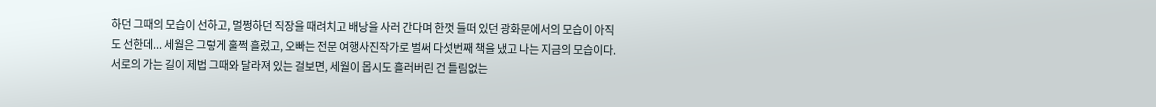하던 그때의 모습이 선하고, 멀쩡하던 직장을 때려치고 배낭을 사러 간다며 한껏 들떠 있던 광화문에서의 모습이 아직도 선한데... 세월은 그렇게 훌쩍 흘렀고, 오빠는 전문 여행사진작가로 벌써 다섯번째 책을 냈고 나는 지금의 모습이다. 서로의 가는 길이 제법 그때와 달라져 있는 걸보면, 세월이 몹시도 흘러버린 건 틀림없는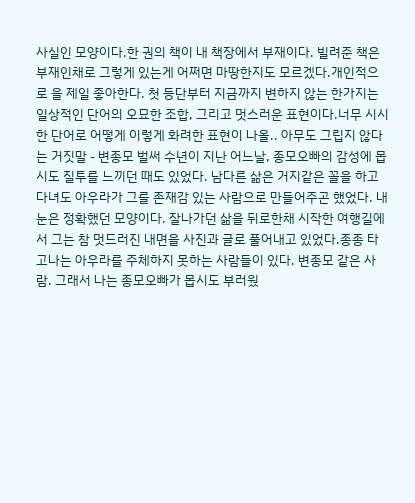사실인 모양이다.한 권의 책이 내 책장에서 부재이다. 빌려준 책은 부재인채로 그렇게 있는게 어쩌면 마땅한지도 모르겠다.개인적으로 을 제일 좋아한다. 첫 등단부터 지금까지 변하지 않는 한가지는일상적인 단어의 오묘한 조합, 그리고 멋스러운 표현이다.너무 시시한 단어로 어떻게 이렇게 화려한 표현이 나올.. 아무도 그립지 않다는 거짓말 - 변종모 벌써 수년이 지난 어느날, 종모오빠의 감성에 몹시도 질투를 느끼던 때도 있었다. 남다른 삶은 거지같은 꼴을 하고 다녀도 아우라가 그를 존재감 있는 사람으로 만들어주곤 했었다. 내 눈은 정확했던 모양이다. 잘나가던 삶을 뒤로한채 시작한 여행길에서 그는 참 멋드러진 내면을 사진과 글로 풀어내고 있었다.종종 타고나는 아우라를 주체하지 못하는 사람들이 있다. 변종모 같은 사람. 그래서 나는 종모오빠가 몹시도 부러웠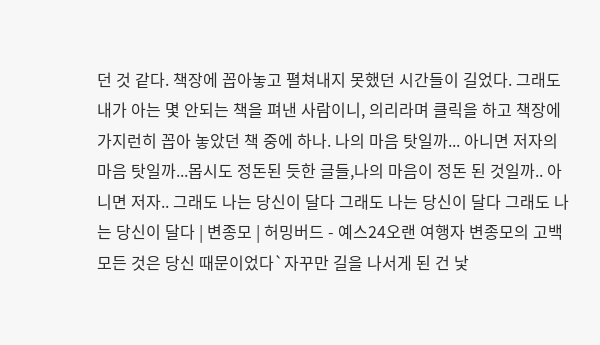던 것 같다. 책장에 꼽아놓고 펼쳐내지 못했던 시간들이 길었다. 그래도 내가 아는 몇 안되는 책을 펴낸 사람이니, 의리라며 클릭을 하고 책장에 가지런히 꼽아 놓았던 책 중에 하나. 나의 마음 탓일까... 아니면 저자의 마음 탓일까...몹시도 정돈된 듯한 글들,나의 마음이 정돈 된 것일까.. 아니면 저자.. 그래도 나는 당신이 달다 그래도 나는 당신이 달다 그래도 나는 당신이 달다 | 변종모 | 허밍버드 - 예스24오랜 여행자 변종모의 고백모든 것은 당신 때문이었다`자꾸만 길을 나서게 된 건 낯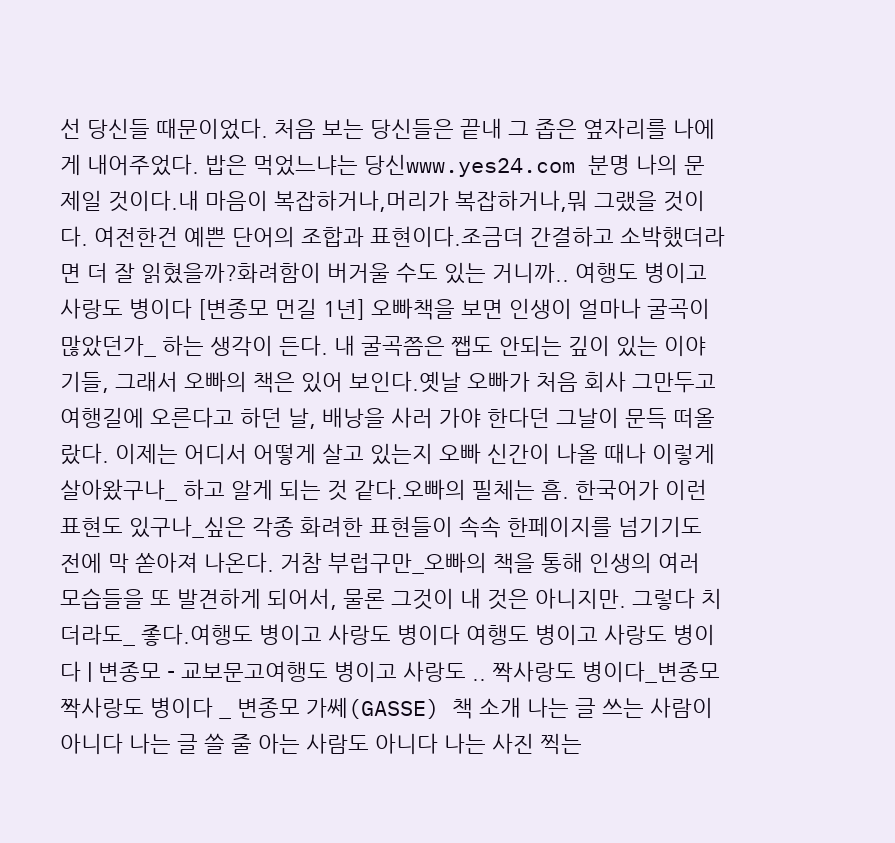선 당신들 때문이었다. 처음 보는 당신들은 끝내 그 좁은 옆자리를 나에게 내어주었다. 밥은 먹었느냐는 당신www.yes24.com 분명 나의 문제일 것이다.내 마음이 복잡하거나,머리가 복잡하거나,뭐 그랬을 것이다. 여전한건 예쁜 단어의 조합과 표현이다.조금더 간결하고 소박했더라면 더 잘 읽혔을까?화려함이 버거울 수도 있는 거니까.. 여행도 병이고 사랑도 병이다 [변종모 먼길 1년] 오빠책을 보면 인생이 얼마나 굴곡이 많았던가_ 하는 생각이 든다. 내 굴곡쯤은 쨉도 안되는 깊이 있는 이야기들, 그래서 오빠의 책은 있어 보인다.옛날 오빠가 처음 회사 그만두고 여행길에 오른다고 하던 날, 배낭을 사러 가야 한다던 그날이 문득 떠올랐다. 이제는 어디서 어떻게 살고 있는지 오빠 신간이 나올 때나 이렇게 살아왔구나_ 하고 알게 되는 것 같다.오빠의 필체는 흠. 한국어가 이런 표현도 있구나_싶은 각종 화려한 표현들이 속속 한페이지를 넘기기도 전에 막 쏟아져 나온다. 거참 부럽구만_오빠의 책을 통해 인생의 여러 모습들을 또 발견하게 되어서, 물론 그것이 내 것은 아니지만. 그렇다 치더라도_ 좋다.여행도 병이고 사랑도 병이다 여행도 병이고 사랑도 병이다 | 변종모 - 교보문고여행도 병이고 사랑도 .. 짝사랑도 병이다_변종모 짝사랑도 병이다 _ 변종모 가쎄(GASSE) 책 소개 나는 글 쓰는 사람이 아니다 나는 글 쓸 줄 아는 사람도 아니다 나는 사진 찍는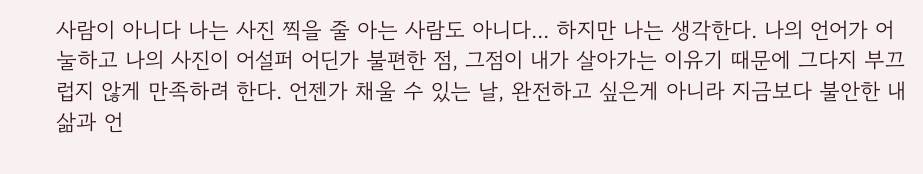사람이 아니다 나는 사진 찍을 줄 아는 사람도 아니다... 하지만 나는 생각한다. 나의 언어가 어눌하고 나의 사진이 어설퍼 어딘가 불편한 점, 그점이 내가 살아가는 이유기 때문에 그다지 부끄럽지 않게 만족하려 한다. 언젠가 채울 수 있는 날, 완전하고 싶은게 아니라 지금보다 불안한 내 삶과 언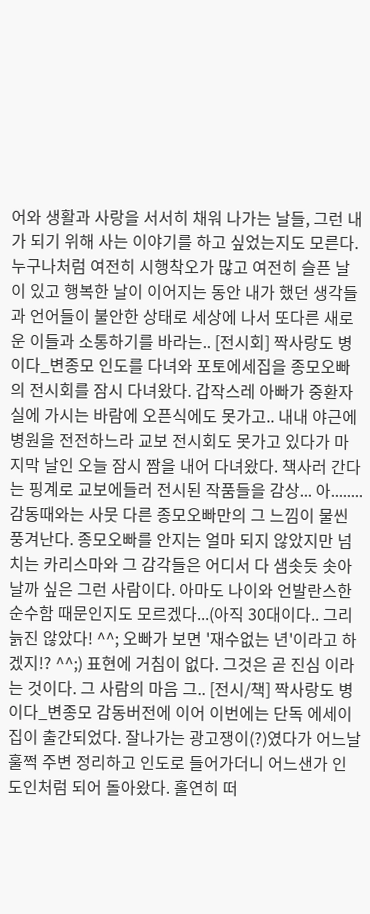어와 생활과 사랑을 서서히 채워 나가는 날들, 그런 내가 되기 위해 사는 이야기를 하고 싶었는지도 모른다. 누구나처럼 여전히 시행착오가 많고 여전히 슬픈 날이 있고 행복한 날이 이어지는 동안 내가 했던 생각들과 언어들이 불안한 상태로 세상에 나서 또다른 새로운 이들과 소통하기를 바라는.. [전시회] 짝사랑도 병이다_변종모 인도를 다녀와 포토에세집을 종모오빠의 전시회를 잠시 다녀왔다. 갑작스레 아빠가 중환자실에 가시는 바람에 오픈식에도 못가고.. 내내 야근에 병원을 전전하느라 교보 전시회도 못가고 있다가 마지막 날인 오늘 잠시 짬을 내어 다녀왔다. 책사러 간다는 핑계로 교보에들러 전시된 작품들을 감상... 아........ 감동때와는 사뭇 다른 종모오빠만의 그 느낌이 물씬 풍겨난다. 종모오빠를 안지는 얼마 되지 않았지만 넘치는 카리스마와 그 감각들은 어디서 다 샘솟듯 솟아날까 싶은 그런 사람이다. 아마도 나이와 언발란스한 순수함 때문인지도 모르겠다...(아직 30대이다.. 그리 늙진 않았다! ^^; 오빠가 보면 '재수없는 년'이라고 하겠지!? ^^;) 표현에 거침이 없다. 그것은 곧 진심 이라는 것이다. 그 사람의 마음 그.. [전시/책] 짝사랑도 병이다_변종모 감동버전에 이어 이번에는 단독 에세이집이 출간되었다. 잘나가는 광고쟁이(?)였다가 어느날 훌쩍 주변 정리하고 인도로 들어가더니 어느샌가 인도인처럼 되어 돌아왔다. 홀연히 떠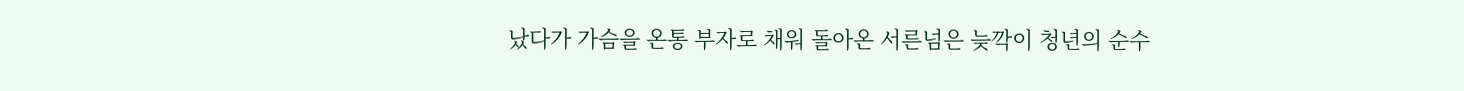났다가 가슴을 온통 부자로 채워 돌아온 서른넘은 늦깍이 청년의 순수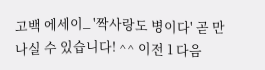고백 에세이_ '짝사랑도 병이다' 곧 만나실 수 있습니다! ^^ 이전 1 다음